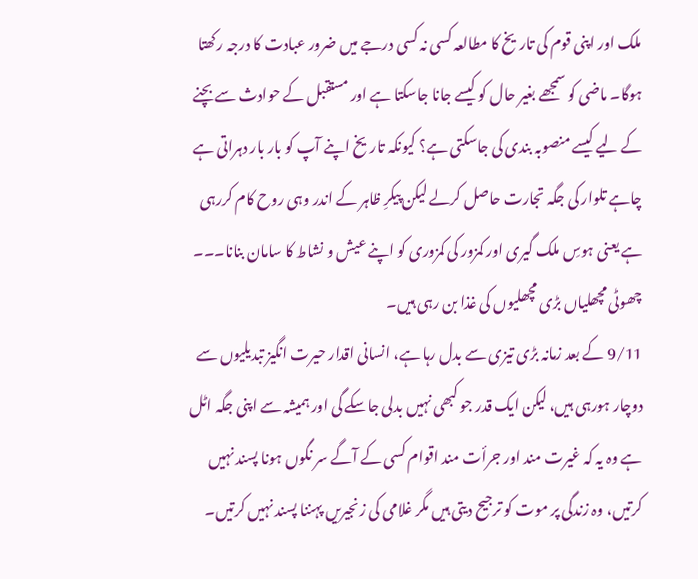ملک اور اپنی قوم کی تاریخ کا مطالعہ کسی نہ کسی درجے میں ضرور عبادت کا درجہ رکھتا ہوگا۔ ماضی کو سمجھے بغیر حال کو کیسے جانا جاسکتا ہے اور مستقبل کے حوادث سے بچنے کے لیے کیسے منصوبہ بندی کی جاسکتی ہے؟ کیونکہ تاریخ اپنے آپ کو بار بار دہراتی ہے چاہے تلوار کی جگہ تجارت حاصل کرلے لیکن پیکرِ ظاہر کے اندر وہی روح کام کررہی ہے یعنی ہوسِ ملک گیری اور کمزور کی کمزوری کو اپنے عیش و نشاط کا سامان بنانا۔۔۔ چھوٹی مچھلیاں بڑی مچھلیوں کی غذا بن رہی ہیں۔
9/11 کے بعد زمانہ بڑی تیزی سے بدل رہا ہے، انسانی اقدار حیرت انگیز تبدیلیوں سے دوچار ہورہی ہیں، لیکن ایک قدر جو کبھی نہیں بدلی جاسکے گی اور ہمیشہ سے اپنی جگہ اٹل ہے وہ یہ کہ غیرت مند اور جرأت مند اقوام کسی کے آگے سر نگوں ہونا پسند نہیں کرتیں، وہ زندگی پر موت کو ترجیح دیتی ہیں مگر غلامی کی زنجیریں پہننا پسند نہیں کرتیں۔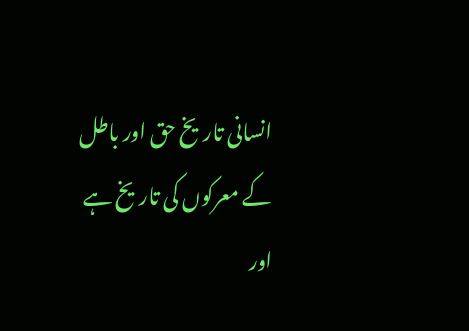انسانی تاریخ حق اور باطل کے معرکوں کی تاریخ ہے اور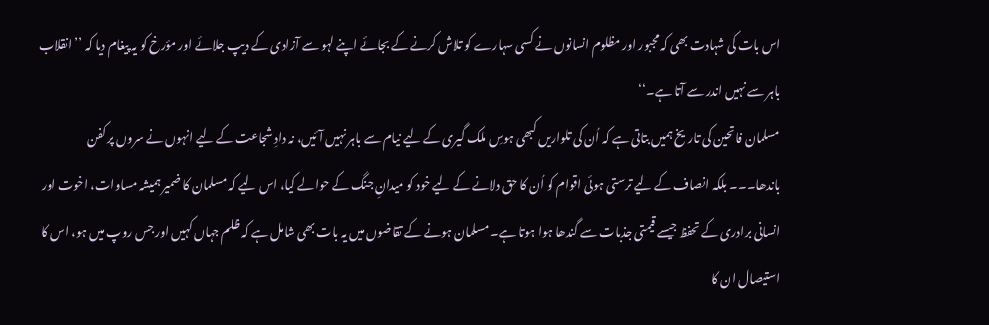اس بات کی شہادت بھی کہ مجبور اور مظلوم انسانوں نے کسی سہارے کو تلاش کرنے کے بجائے اپنے لہو سے آزادی کے دیپ جلائے اور مؤرخ کو یہ پیغام دیا کہ ’’انقلاب باہر سے نہیں اندر سے آتا ہے۔‘‘
مسلمان فاتحین کی تاریخ ہمیں بتاتی ہے کہ اُن کی تلواریں کبھی ہوسِ ملک گیری کے لیے نیام سے باہر نہیں آئیں، نہ دادِ شجاعت کے لیے انہوں نے سروں پر کفن باندھا۔۔۔ بلکہ انصاف کے لیے ترستی ہوئی اقوام کو اُن کا حق دلانے کے لیے خود کو میدانِ جنگ کے حوالے کیا، اس لیے کہ مسلمان کا ضمیر ہمیشہ مساوات، اخوت اور انسانی برادری کے تحفظ جیسے قیمتی جذبات سے گندھا ہوا ہوتا ہے۔ مسلمان ہونے کے تقاضوں میں یہ بات بھی شامل ہے کہ ظلم جہاں کہیں اور جس روپ میں ہو، اس کا استیصال ان کا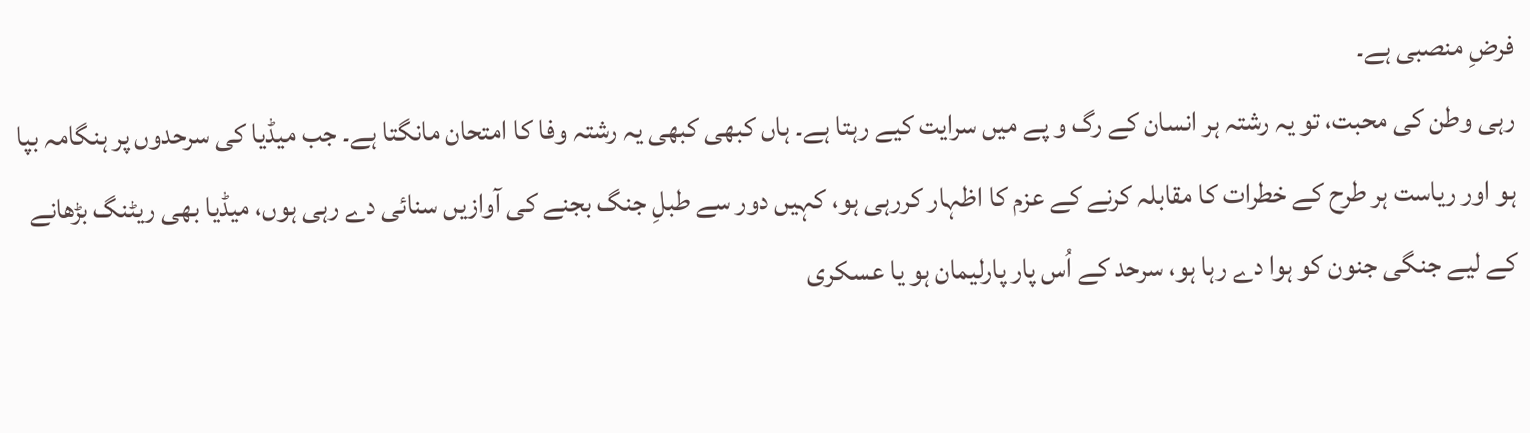فرضِ منصبی ہے۔
رہی وطن کی محبت، تو یہ رشتہ ہر انسان کے رگ و پے میں سرایت کیے رہتا ہے۔ ہاں کبھی کبھی یہ رشتہ وفا کا امتحان مانگتا ہے۔ جب میڈیا کی سرحدوں پر ہنگامہ بپا ہو اور ریاست ہر طرح کے خطرات کا مقابلہ کرنے کے عزم کا اظہار کررہی ہو، کہیں دور سے طبلِ جنگ بجنے کی آوازیں سنائی دے رہی ہوں، میڈیا بھی ریٹنگ بڑھانے کے لیے جنگی جنون کو ہوا دے رہا ہو، سرحد کے اُس پار پارلیمان ہو یا عسکری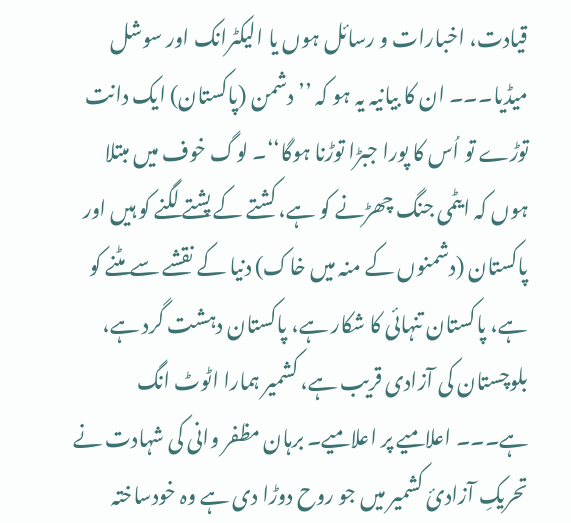قیادت، اخبارات و رسائل ہوں یا الیکٹرانک اور سوشل میڈیا۔۔۔ ان کا بیانیہ یہ ہو کہ ’’دشمن (پاکستان) ایک دانت توڑے تو اُس کا پورا جبڑا توڑنا ہوگا‘‘۔ لوگ خوف میں مبتلا ہوں کہ ایٹمی جنگ چھڑنے کو ہے، کشتے کے پشتے لگنے کو ہیں اور پاکستان (دشمنوں کے منہ میں خاک) دنیا کے نقشے سے مٹنے کو ہے، پاکستان تنہائی کا شکار ہے، پاکستان دہشت گرد ہے، بلوچستان کی آزادی قریب ہے، کشمیر ہمارا اٹوٹ انگ ہے۔۔۔ اعلامیے پر اعلامیے۔ برہان مظفر وانی کی شہادت نے تحریکِ آزادئ کشمیر میں جو روح دوڑا دی ہے وہ خودساختہ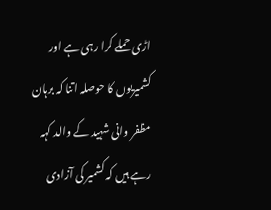اڑی حملے کرا رہی ہے اور کشمیریوں کا حوصلہ اتنا کہ برہان مظفر وانی شہید کے والد کہہ رہے ہیں کہ کشمیر کی آزادی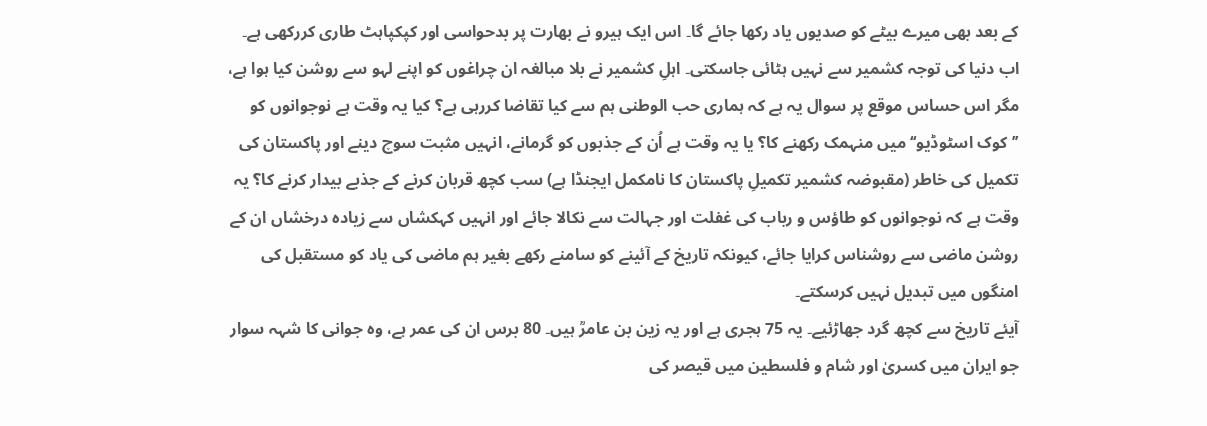کے بعد بھی میرے بیٹے کو صدیوں یاد رکھا جائے گا۔ اس ایک ہیرو نے بھارت پر بدحواسی اور کپکپاہٹ طاری کررکھی ہے۔ اب دنیا کی توجہ کشمیر سے نہیں ہٹائی جاسکتی۔ اہلِ کشمیر نے بلا مبالغہ ان چراغوں کو اپنے لہو سے روشن کیا ہوا ہے، مگر اس حساس موقع پر سوال یہ ہے کہ ہماری حب الوطنی ہم سے کیا تقاضا کررہی ہے؟ کیا یہ وقت ہے نوجوانوں کو ’’کوک اسٹوڈیو‘‘ میں منہمک رکھنے کا؟ یا یہ وقت ہے اُن کے جذبوں کو گرمانے، انہیں مثبت سوچ دینے اور پاکستان کی تکمیل کی خاطر (مقبوضہ کشمیر تکمیلِ پاکستان کا نامکمل ایجنڈا ہے) سب کچھ قربان کرنے کے جذبے بیدار کرنے کا؟ یہ وقت ہے کہ نوجوانوں کو طاؤس و رباب کی غفلت اور جہالت سے نکالا جائے اور انہیں کہکشاں سے زیادہ درخشاں ان کے روشن ماضی سے روشناس کرایا جائے، کیونکہ تاریخ کے آئینے کو سامنے رکھے بغیر ہم ماضی کی یاد کو مستقبل کی امنگوں میں تبدیل نہیں کرسکتے۔
آیئے تاریخ سے کچھ گرد جھاڑئیے۔ یہ 75 ہجری ہے اور یہ زین بن عامرؒ ہیں۔ 80 برس ان کی عمر ہے، وہ جوانی کا شہہ سوار جو ایران میں کسریٰ اور شام و فلسطین میں قیصر کی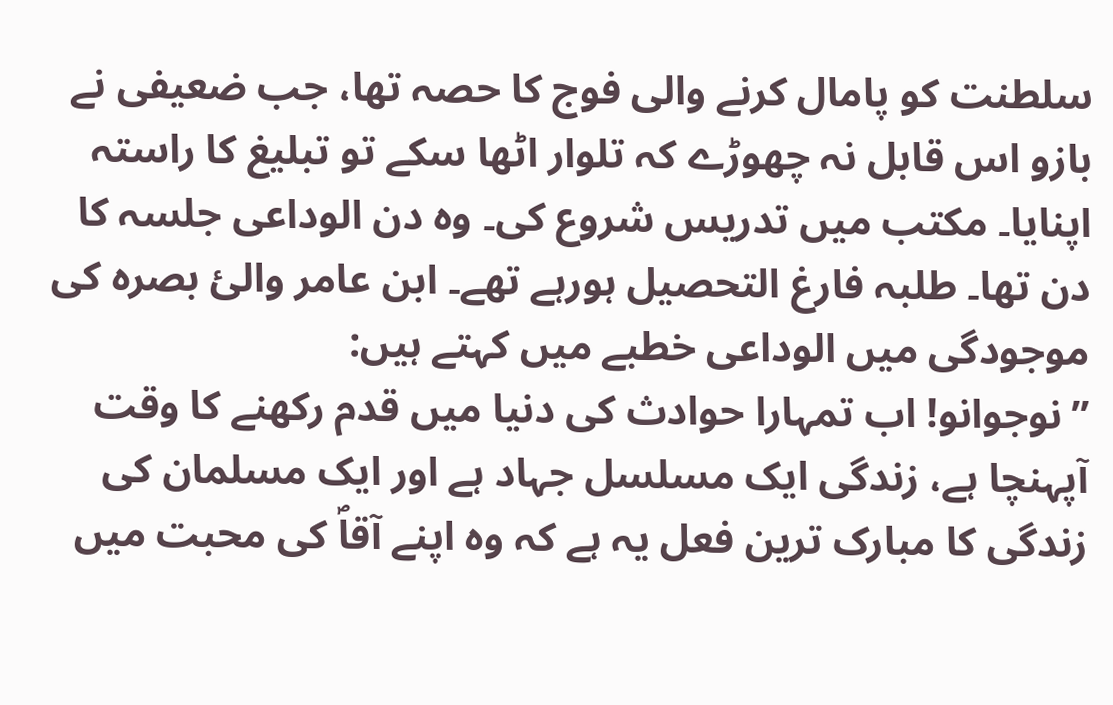سلطنت کو پامال کرنے والی فوج کا حصہ تھا، جب ضعیفی نے بازو اس قابل نہ چھوڑے کہ تلوار اٹھا سکے تو تبلیغ کا راستہ اپنایا۔ مکتب میں تدریس شروع کی۔ وہ دن الوداعی جلسہ کا دن تھا۔ طلبہ فارغ التحصیل ہورہے تھے۔ ابن عامر والئ بصرہ کی موجودگی میں الوداعی خطبے میں کہتے ہیں:
’’نوجوانو! اب تمہارا حوادث کی دنیا میں قدم رکھنے کا وقت آپہنچا ہے، زندگی ایک مسلسل جہاد ہے اور ایک مسلمان کی زندگی کا مبارک ترین فعل یہ ہے کہ وہ اپنے آقاؐ کی محبت میں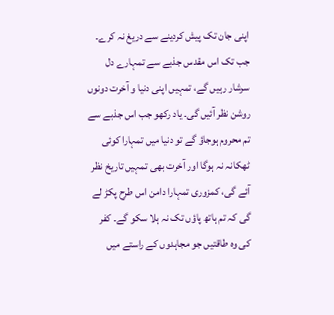اپنی جان تک پیش کردینے سے دریغ نہ کرے۔ جب تک اس مقدس جذبے سے تمہارے دل سرشار رہیں گے، تمہیں اپنی دنیا و آخرت دونوں روشن نظر آئیں گی۔ یاد رکھو جب اس جذبے سے تم محروم ہوجاؤ گے تو دنیا میں تمہارا کوئی ٹھکانہ نہ ہوگا اور آخرت بھی تمہیں تاریخ نظر آئے گی، کمزوری تمہارا دامن اس طرح پکڑ لے گی کہ تم ہاتھ پاؤں تک نہ ہلا سکو گے۔ کفر کی وہ طاقتیں جو مجاہدوں کے راستے میں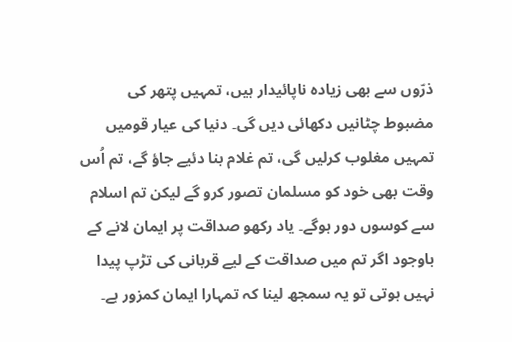ذرّوں سے بھی زیادہ ناپائیدار ہیں، تمہیں پتھر کی مضبوط چٹانیں دکھائی دیں گی۔ دنیا کی عیار قومیں تمہیں مغلوب کرلیں گی، تم غلام بنا دئیے جاؤ گے، تم اُس وقت بھی خود کو مسلمان تصور کرو گے لیکن تم اسلام سے کوسوں دور ہوگے۔ یاد رکھو صداقت پر ایمان لانے کے باوجود اگر تم میں صداقت کے لیے قربانی کی تڑپ پیدا نہیں ہوتی تو یہ سمجھ لینا کہ تمہارا ایمان کمزور ہے۔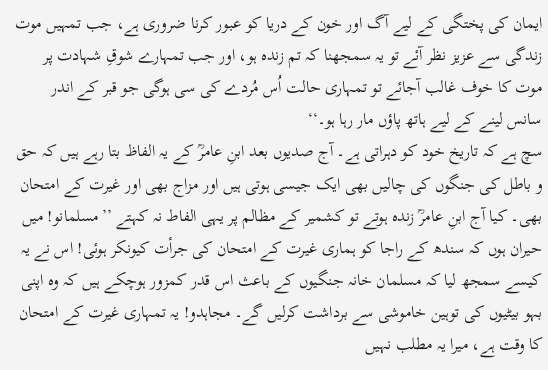ایمان کی پختگی کے لیے آگ اور خون کے دریا کو عبور کرنا ضروری ہے، جب تمہیں موت زندگی سے عزیز نظر آئے تو یہ سمجھنا کہ تم زندہ ہو، اور جب تمہارے شوقِ شہادت پر موت کا خوف غالب آجائے تو تمہاری حالت اُس مُردے کی سی ہوگی جو قبر کے اندر سانس لینے کے لیے ہاتھ پاؤں مار رہا ہو۔‘‘
سچ ہے کہ تاریخ خود کو دہراتی ہے۔ آج صدیوں بعد ابنِ عامرؒ کے یہ الفاظ بتا رہے ہیں کہ حق و باطل کی جنگوں کی چالیں بھی ایک جیسی ہوتی ہیں اور مزاج بھی اور غیرت کے امتحان بھی۔ کیا آج ابنِ عامرؒ زندہ ہوتے تو کشمیر کے مظالم پر یہی الفاط نہ کہتے ’’مسلمانو! میں حیران ہوں کہ سندھ کے راجا کو ہماری غیرت کے امتحان کی جرأت کیونکر ہوئی! اس نے یہ کیسے سمجھ لیا کہ مسلمان خانہ جنگیوں کے باعث اس قدر کمزور ہوچکے ہیں کہ وہ اپنی بہو بیٹیوں کی توہین خاموشی سے برداشت کرلیں گے۔ مجاہدو! یہ تمہاری غیرت کے امتحان کا وقت ہے، میرا یہ مطلب نہیں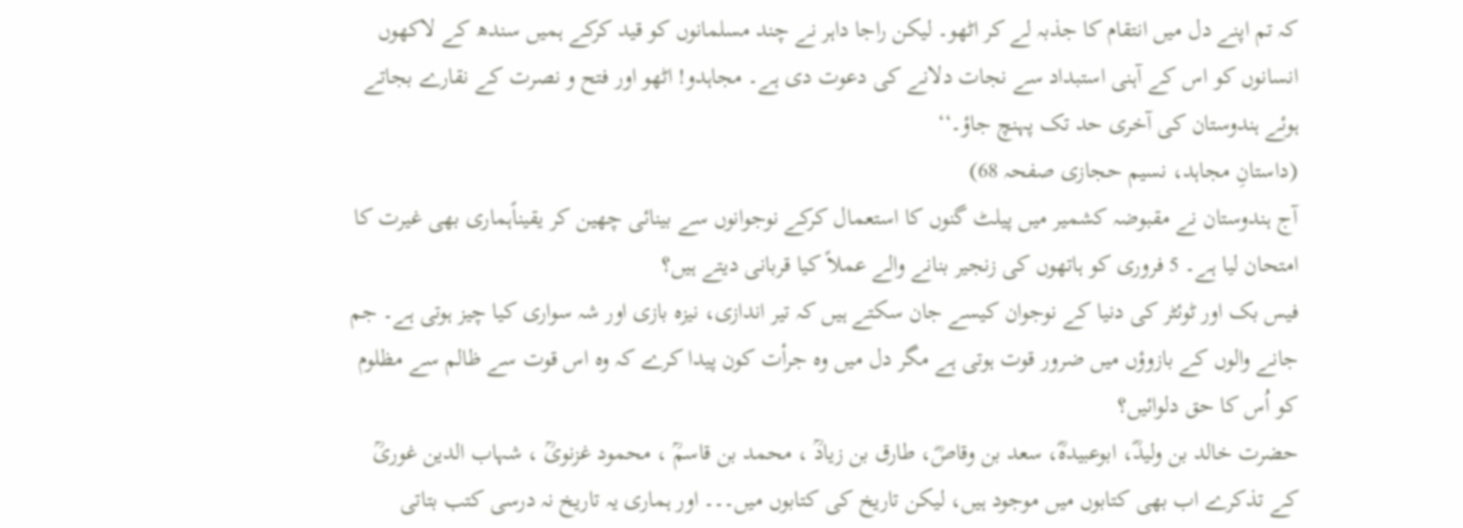کہ تم اپنے دل میں انتقام کا جذبہ لے کر اٹھو۔ لیکن راجا داہر نے چند مسلمانوں کو قید کرکے ہمیں سندھ کے لاکھوں انسانوں کو اس کے آہنی استبداد سے نجات دلانے کی دعوت دی ہے۔ مجاہدو! اٹھو اور فتح و نصرت کے نقارے بجاتے ہوئے ہندوستان کی آخری حد تک پہنچ جاؤ۔‘‘
(داستانِ مجاہد، نسیم حجازی صفحہ 68)
آج ہندوستان نے مقبوضہ کشمیر میں پیلٹ گنوں کا استعمال کرکے نوجوانوں سے بینائی چھین کر یقیناًہماری بھی غیرت کا امتحان لیا ہے۔ 5 فروری کو ہاتھوں کی زنجیر بنانے والے عملاً کیا قربانی دیتے ہیں؟
فیس بک اور ٹوئٹر کی دنیا کے نوجوان کیسے جان سکتے ہیں کہ تیر اندازی، نیزہ بازی اور شہ سواری کیا چیز ہوتی ہے۔ جم جانے والوں کے بازوؤں میں ضرور قوت ہوتی ہے مگر دل میں وہ جرأت کون پیدا کرے کہ وہ اس قوت سے ظالم سے مظلوم کو اُس کا حق دلوائیں؟
حضرت خالد بن ولیدؓ، ابوعبیدہؓ، سعد بن وقاصؓ، طارق بن زیادؒ ، محمد بن قاسمؒ ، محمود غزنویؒ ، شہاب الدین غوریؒ کے تذکرے اب بھی کتابوں میں موجود ہیں، لیکن تاریخ کی کتابوں میں۔۔۔ اور ہماری یہ تاریخ نہ درسی کتب بتاتی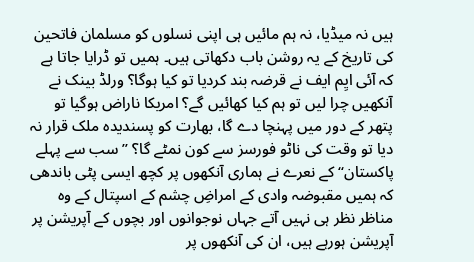ہیں نہ میڈیا، نہ ہم مائیں ہی اپنی نسلوں کو مسلمان فاتحین کی تاریخ کے یہ روشن باب دکھاتی ہیں۔ ہمیں تو ڈرایا جاتا ہے کہ آئی ایِم ایف نے قرضہ بند کردیا تو کیا ہوگا؟ ورلڈ بینک نے آنکھیں چرا لیں تو ہم کیا کھائیں گے؟ امریکا ناراض ہوگیا تو پتھر کے دور میں پہنچا دے گا، بھارت کو پسندیدہ ملک قرار نہ دیا تو وقت کی ناٹو فورسز سے کون نمٹے گا؟ ’’سب سے پہلے پاکستان‘‘ کے نعرے نے ہماری آنکھوں پر کچھ ایسی پٹی باندھی کہ ہمیں مقبوضہ وادی کے امراضِ چشم کے اسپتال کے وہ مناظر نظر ہی نہیں آتے جہاں نوجوانوں اور بچوں کے آپریشن پر آپریشن ہورہے ہیں، ان کی آنکھوں پر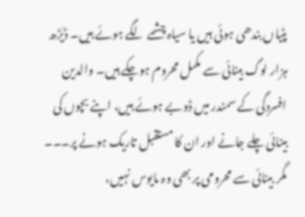پٹیاں بندھی ہوئی ہیں یا سیاہ چشمے لگے ہوئے ہیں۔ ڈیٰڑھ ہزار لوگ بینائی سے مکمل محروم ہوچکے ہیں۔ والدین افسردگی کے سمندر میں ڈوبے ہوئے ہیں، اپنے بچوں کی بینائی چلے جانے اور ان کا مستقبل تاریک ہونے پر۔۔۔ مگر بینائی سے محرومی پر بھی وہ مایوس نہیں،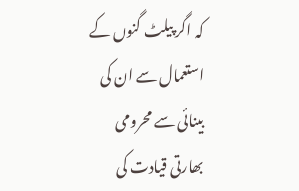کہ اگر پیلٹ گنوں کے استعمال سے ان کی بینائی سے محرومی بھارتی قیادت کی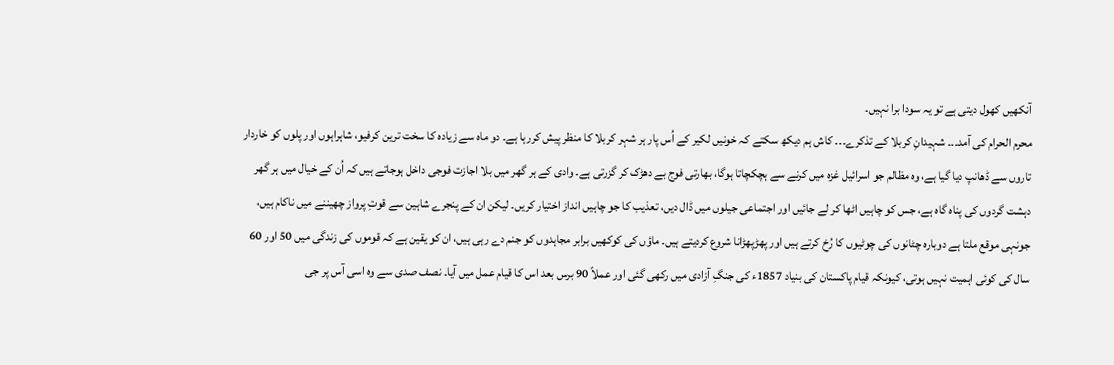آنکھیں کھول دیتی ہے تو یہ سودا برا نہیں۔
محرم الحرام کی آمد۔۔۔ شہیدانِ کربلا کے تذکرے۔۔۔ کاش ہم دیکھ سکتے کہ خونیں لکیر کے اُس پار ہر شہر کربلا کا منظر پیش کررہا ہے۔ دو ماہ سے زیادہ کا سخت ترین کرفیو، شاہراہوں اور پلوں کو خاردار تاروں سے ڈھانپ دیا گیا ہے، وہ مظالم جو اسرائیل غزہ میں کرنے سے ہچکچاتا ہوگا، بھارتی فوج بے دھڑک کر گزرتی ہے۔ وادی کے ہر گھر میں بلا اجازت فوجی داخل ہوجاتے ہیں کہ اُن کے خیال میں ہر گھر دہشت گردوں کی پناہ گاہ ہے، جس کو چاہیں اٹھا کر لے جائیں اور اجتماعی جیلوں میں ڈال دیں، تعذیب کا جو چاہیں انداز اختیار کریں۔ لیکن ان کے پنجرے شاہین سے قوتِ پرواز چھیننے میں ناکام ہیں، جونہی موقع ملتا ہے دوبارہ چٹانوں کی چوٹیوں کا رُخ کرتے ہیں اور پھڑپھڑانا شروع کردیتے ہیں۔ ماؤں کی کوکھیں برابر مجاہدوں کو جنم دے رہی ہیں، ان کو یقین ہے کہ قوموں کی زندگی میں 50 اور 60 سال کی کوئی اہمیت نہیں ہوتی، کیونکہ قیام پاکستان کی بنیاد 1857ء کی جنگِ آزادی میں رکھی گئی اور عملاً 90 برس بعد اس کا قیام عمل میں آیا۔ نصف صدی سے وہ اسی آس پر جی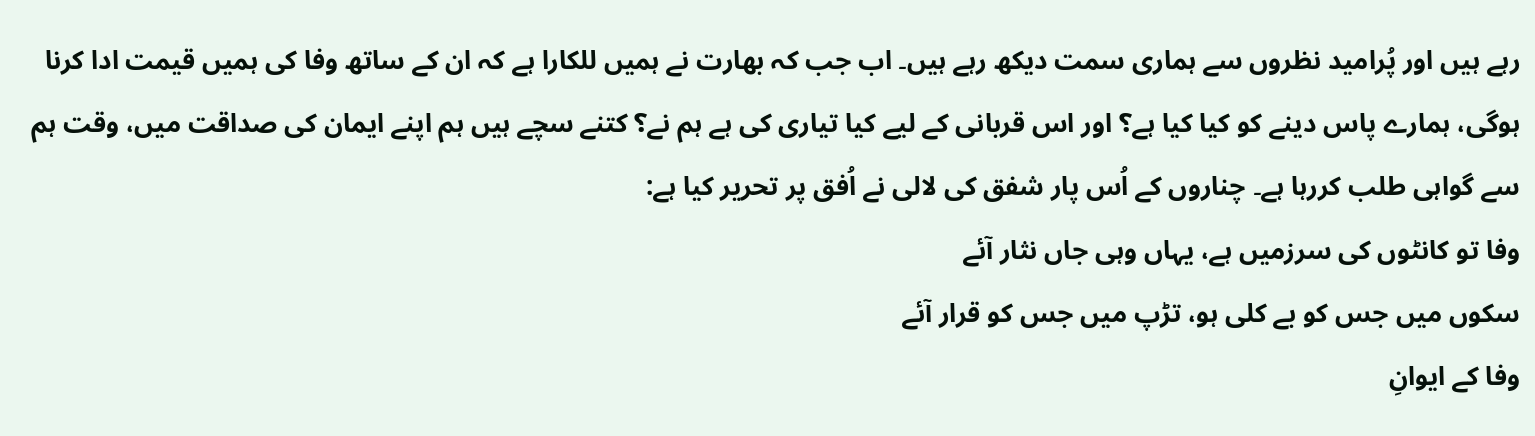رہے ہیں اور پُرامید نظروں سے ہماری سمت دیکھ رہے ہیں۔ اب جب کہ بھارت نے ہمیں للکارا ہے کہ ان کے ساتھ وفا کی ہمیں قیمت ادا کرنا ہوگی، ہمارے پاس دینے کو کیا کیا ہے؟ اور اس قربانی کے لیے کیا تیاری کی ہے ہم نے؟ کتنے سچے ہیں ہم اپنے ایمان کی صداقت میں، وقت ہم سے گواہی طلب کررہا ہے۔ چناروں کے اُس پار شفق کی لالی نے اُفق پر تحریر کیا ہے:
وفا تو کانٹوں کی سرزمیں ہے، یہاں وہی جاں نثار آئے
سکوں میں جس کو بے کلی ہو، تڑپ میں جس کو قرار آئے
وفا کے ایوانِ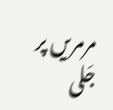مرمریں پر جَلی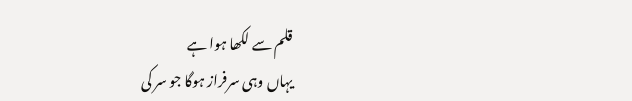قلم سے لکھا ہوا ہے
یہاں وہی سرفراز ہوگا جو سر کی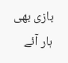بازی بھی ہار آئے